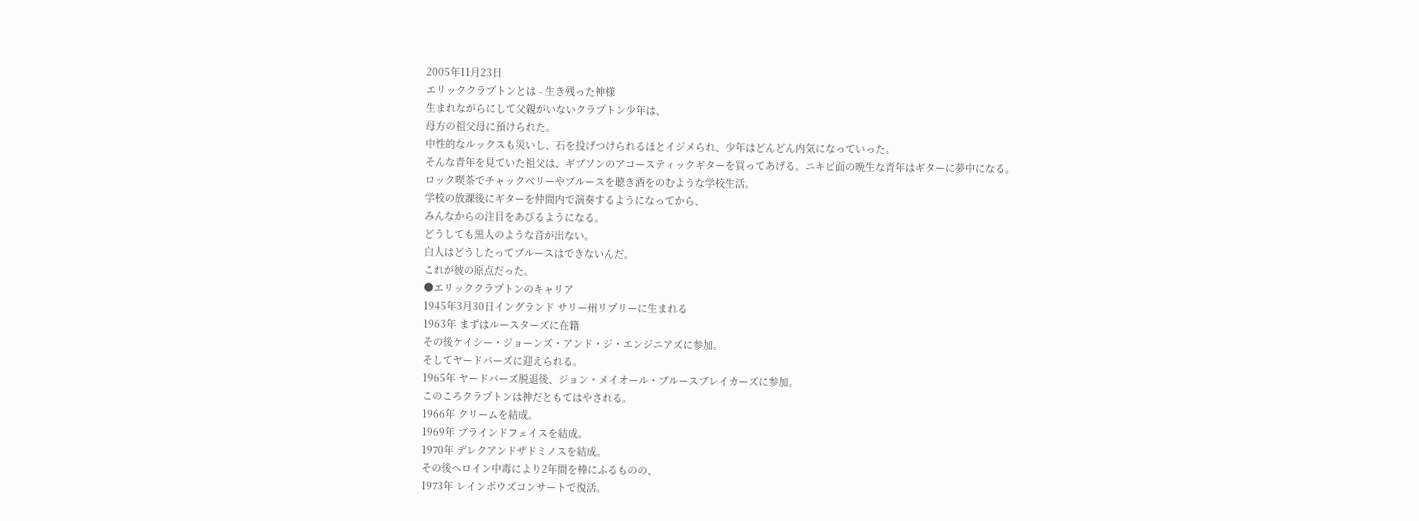2005年11月23日
エリッククラプトンとは - 生き残った神様
生まれながらにして父親がいないクラプトン少年は、
母方の祖父母に預けられた。
中性的なルックスも災いし、石を投げつけられるほとイジメられ、少年はどんどん内気になっていった。
そんな青年を見ていた祖父は、ギブソンのアコースティックギターを買ってあげる。ニキビ面の晩生な青年はギターに夢中になる。
ロック喫茶でチャックベリーやブルースを聴き酒をのむような学校生活。
学校の放課後にギターを仲間内で演奏するようになってから、
みんなからの注目をあびるようになる。
どうしても黒人のような音が出ない。
白人はどうしたってブルースはできないんだ。
これが彼の原点だった。
●エリッククラプトンのキャリア
1945年3月30日イングランド サリー州リプリーに生まれる
1963年 まずはルースターズに在籍
その後ケイシー・ジョーンズ・アンド・ジ・エンジニアズに参加。
そしてヤードバーズに迎えられる。
1965年 ヤードバーズ脱退後、ジョン・メイオール・ブルースブレイカーズに参加。
このころクラプトンは神だともてはやされる。
1966年 クリームを結成。
1969年 ブラインドフェイスを結成。
1970年 デレクアンドザドミノスを結成。
その後ヘロイン中毒により2年間を棒にふるものの、
1973年 レインボウズコンサートで復活。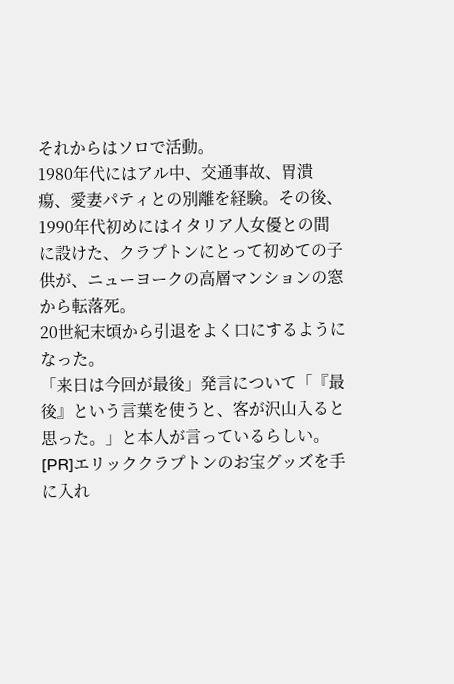それからはソロで活動。
1980年代にはアル中、交通事故、胃潰瘍、愛妻パティとの別離を経験。その後、1990年代初めにはイタリア人女優との間に設けた、クラプトンにとって初めての子供が、ニューヨークの高層マンションの窓から転落死。
20世紀末頃から引退をよく口にするようになった。
「来日は今回が最後」発言について「『最後』という言葉を使うと、客が沢山入ると思った。」と本人が言っているらしい。
[PR]エリッククラプトンのお宝グッズを手に入れ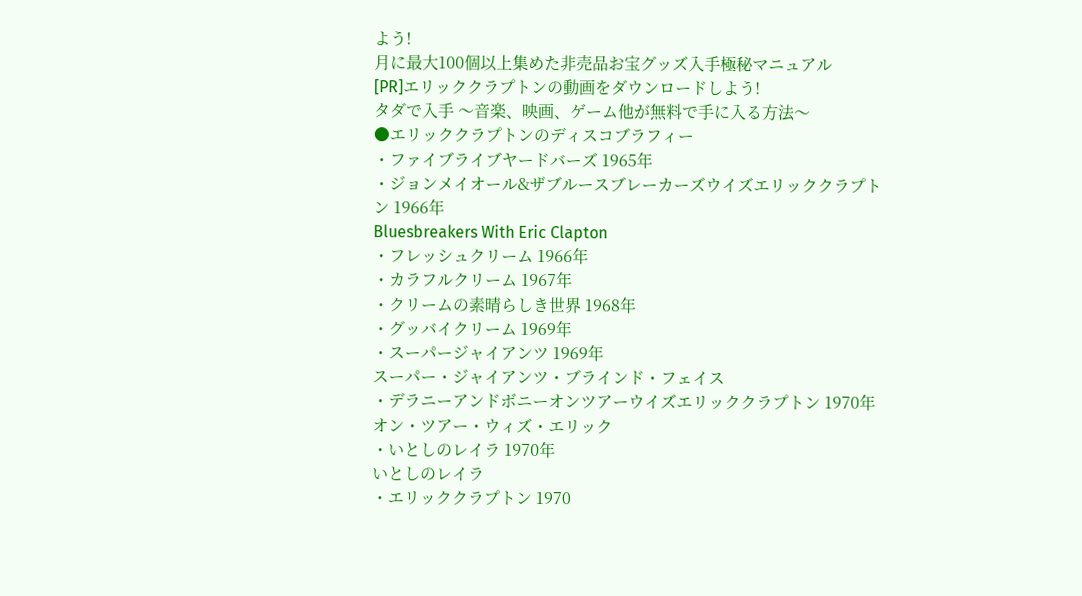よう!
月に最大100個以上集めた非売品お宝グッズ入手極秘マニュアル
[PR]エリッククラプトンの動画をダウンロードしよう!
タダで入手 〜音楽、映画、ゲーム他が無料で手に入る方法〜
●エリッククラプトンのディスコブラフィー
・ファイブライブヤードバーズ 1965年
・ジョンメイオール&ザブルースブレーカーズウイズエリッククラプトン 1966年
Bluesbreakers With Eric Clapton
・フレッシュクリーム 1966年
・カラフルクリーム 1967年
・クリームの素晴らしき世界 1968年
・グッバイクリーム 1969年
・スーパージャイアンツ 1969年
スーパー・ジャイアンツ・ブラインド・フェイス
・デラニーアンドボニーオンツアーウイズエリッククラプトン 1970年
オン・ツアー・ウィズ・エリック
・いとしのレイラ 1970年
いとしのレイラ
・エリッククラプトン 1970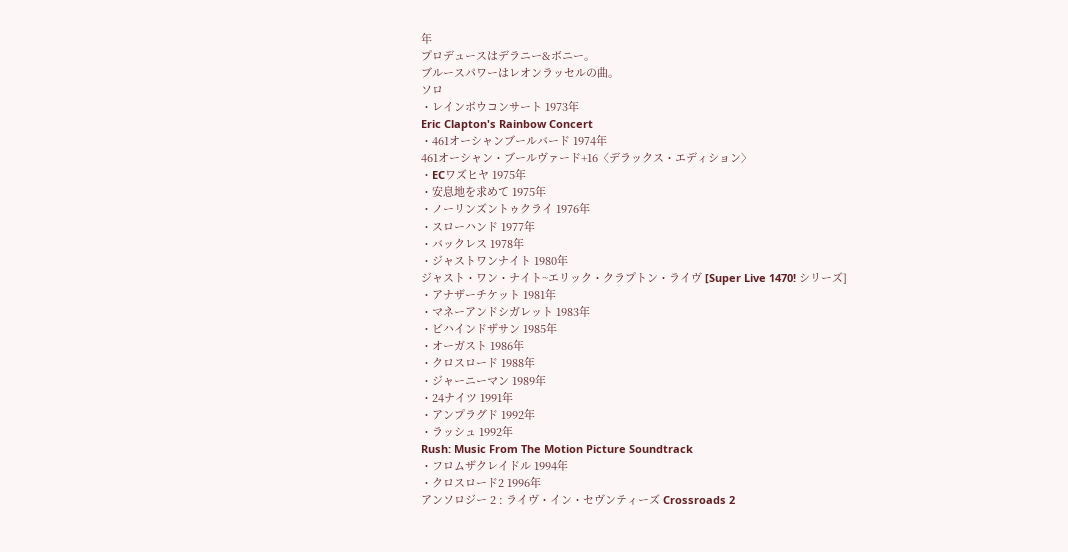年
プロデュースはデラニー&ボニー。
ブルースパワーはレオンラッセルの曲。
ソロ
・レインボウコンサート 1973年
Eric Clapton's Rainbow Concert
・461オーシャンブールバード 1974年
461オーシャン・ブールヴァード+16〈デラックス・エディション〉
・ECワズヒヤ 1975年
・安息地を求めて 1975年
・ノーリンズントゥクライ 1976年
・スローハンド 1977年
・バックレス 1978年
・ジャストワンナイト 1980年
ジャスト・ワン・ナイト~エリック・クラプトン・ライヴ [Super Live 1470! シリーズ]
・アナザーチケット 1981年
・マネーアンドシガレット 1983年
・ビハインドザサン 1985年
・オーガスト 1986年
・クロスロード 1988年
・ジャーニーマン 1989年
・24ナイツ 1991年
・アンプラグド 1992年
・ラッシュ 1992年
Rush: Music From The Motion Picture Soundtrack
・フロムザクレイドル 1994年
・クロスロード2 1996年
アンソロジー 2 : ライヴ・イン・セヴンティーズ Crossroads 2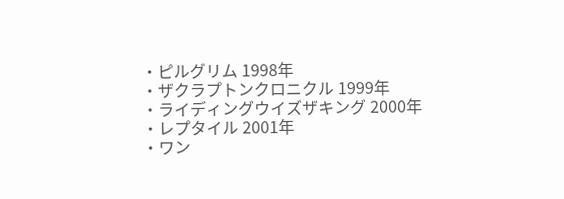・ピルグリム 1998年
・ザクラプトンクロニクル 1999年
・ライディングウイズザキング 2000年
・レプタイル 2001年
・ワン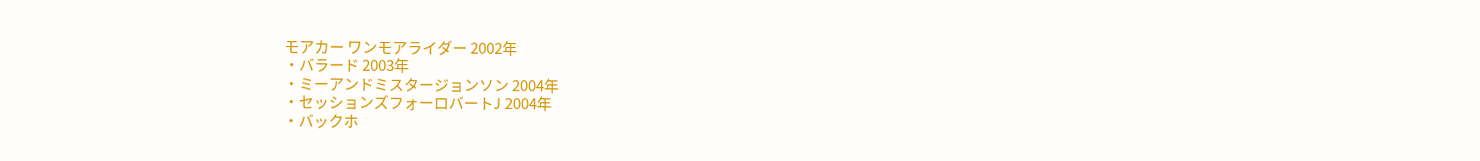モアカー ワンモアライダー 2002年
・バラード 2003年
・ミーアンドミスタージョンソン 2004年
・セッションズフォーロバートJ 2004年
・バックホ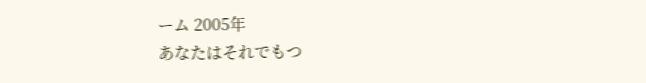ーム 2005年
あなたはそれでもつ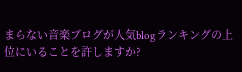まらない音楽ブログが人気blogランキングの上位にいることを許しますか?